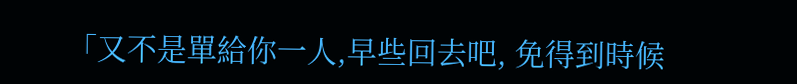「又不是單給你一人,早些回去吧, 免得到時候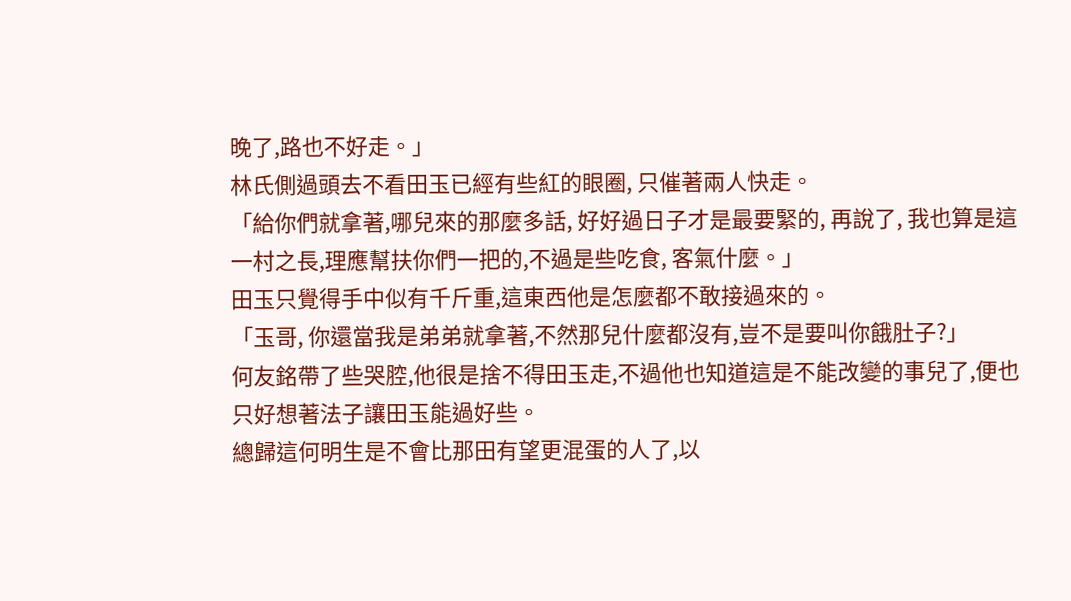晚了,路也不好走。」
林氏側過頭去不看田玉已經有些紅的眼圈, 只催著兩人快走。
「給你們就拿著,哪兒來的那麼多話, 好好過日子才是最要緊的, 再說了, 我也算是這一村之長,理應幫扶你們一把的,不過是些吃食, 客氣什麼。」
田玉只覺得手中似有千斤重,這東西他是怎麼都不敢接過來的。
「玉哥, 你還當我是弟弟就拿著,不然那兒什麼都沒有,豈不是要叫你餓肚子?」
何友銘帶了些哭腔,他很是捨不得田玉走,不過他也知道這是不能改變的事兒了,便也只好想著法子讓田玉能過好些。
總歸這何明生是不會比那田有望更混蛋的人了,以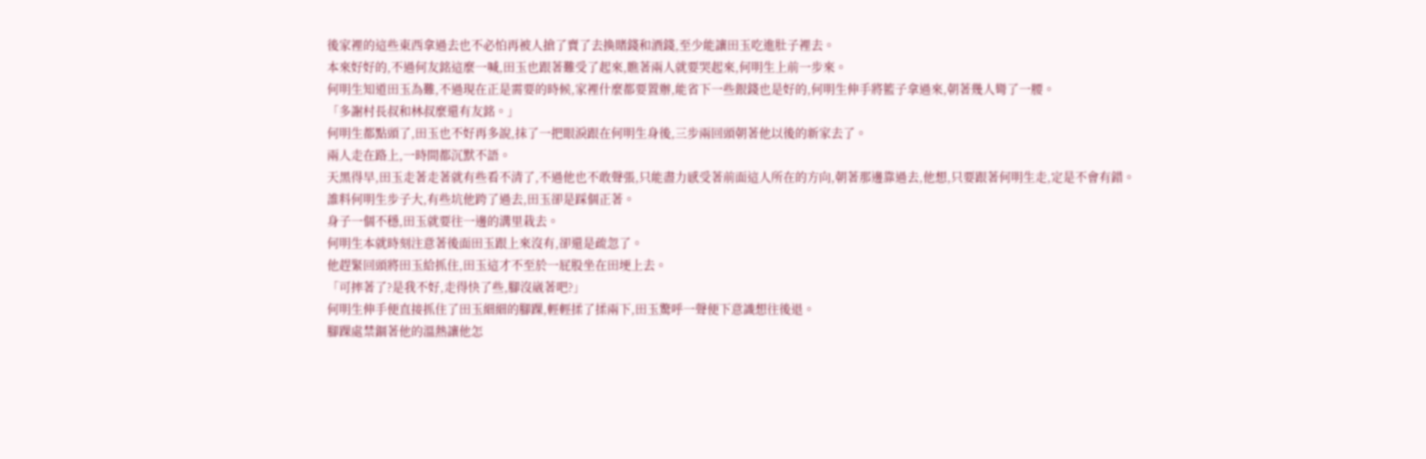後家裡的這些東西拿過去也不必怕再被人搶了賣了去換賭錢和酒錢,至少能讓田玉吃進肚子裡去。
本來好好的,不過何友銘這麼一喊,田玉也跟著難受了起來,瞧著兩人就要哭起來,何明生上前一步來。
何明生知道田玉為難,不過現在正是需要的時候,家裡什麼都要置辦,能省下一些銀錢也是好的,何明生伸手將籃子拿過來,朝著幾人彎了一腰。
「多謝村長叔和林叔麼還有友銘。」
何明生都點頭了,田玉也不好再多說,抹了一把眼淚跟在何明生身後,三步兩回頭朝著他以後的新家去了。
兩人走在路上,一時間都沉默不語。
天黑得早,田玉走著走著就有些看不清了,不過他也不敢聲張,只能盡力感受著前面這人所在的方向,朝著那邊靠過去,他想,只要跟著何明生走,定是不會有錯。
誰料何明生步子大,有些坑他跨了過去,田玉卻是踩個正著。
身子一個不穩,田玉就要往一邊的溝里栽去。
何明生本就時刻注意著後面田玉跟上來沒有,卻還是疏忽了。
他趕緊回頭將田玉給抓住,田玉這才不至於一屁股坐在田埂上去。
「可摔著了?是我不好,走得快了些,腳沒崴著吧?」
何明生伸手便直接抓住了田玉細細的腳踝,輕輕揉了揉兩下,田玉驚呼一聲便下意識想往後退。
腳踝處禁錮著他的溫熱讓他怎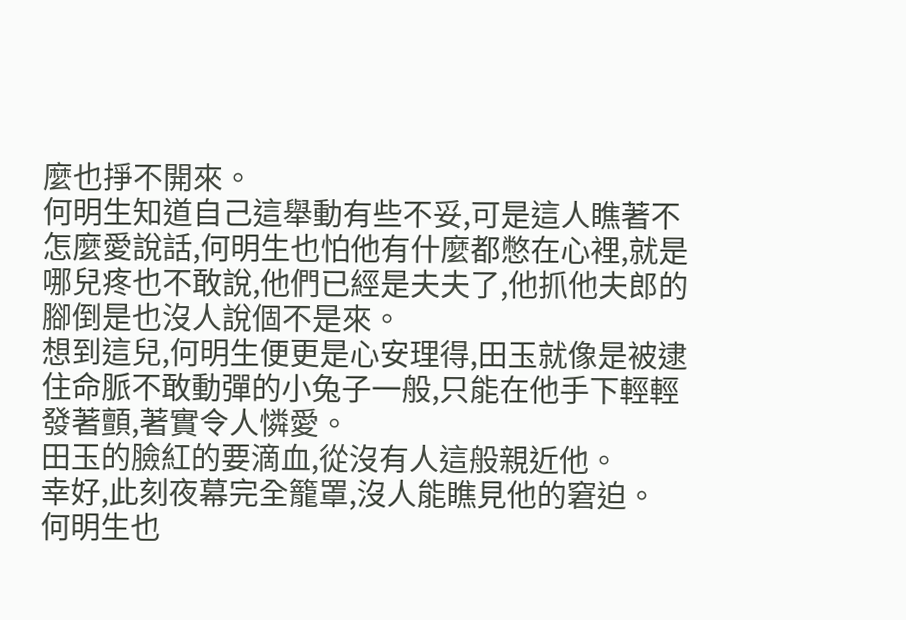麼也掙不開來。
何明生知道自己這舉動有些不妥,可是這人瞧著不怎麼愛說話,何明生也怕他有什麼都憋在心裡,就是哪兒疼也不敢說,他們已經是夫夫了,他抓他夫郎的腳倒是也沒人說個不是來。
想到這兒,何明生便更是心安理得,田玉就像是被逮住命脈不敢動彈的小兔子一般,只能在他手下輕輕發著顫,著實令人憐愛。
田玉的臉紅的要滴血,從沒有人這般親近他。
幸好,此刻夜幕完全籠罩,沒人能瞧見他的窘迫。
何明生也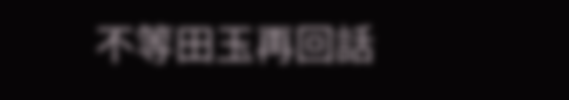不等田玉再回話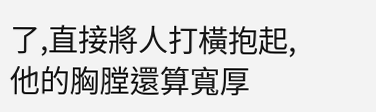了,直接將人打橫抱起,他的胸膛還算寬厚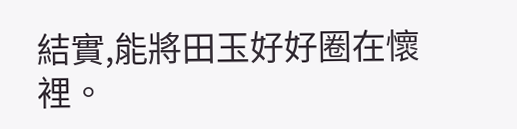結實,能將田玉好好圈在懷裡。